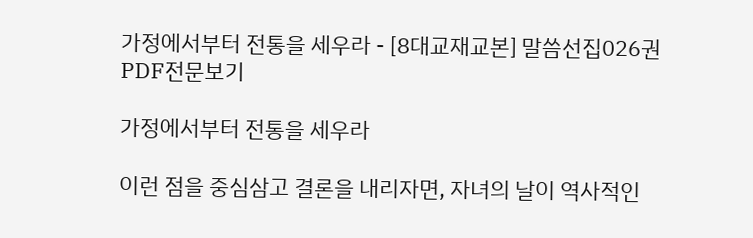가정에서부터 전통을 세우라 - [8대교재교본] 말씀선집026권 PDF전문보기

가정에서부터 전통을 세우라

이런 점을 중심삼고 결론을 내리자면, 자녀의 날이 역사적인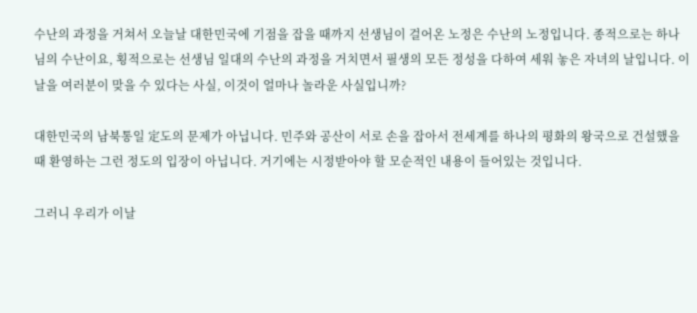수난의 과정을 거쳐서 오늘날 대한민국에 기점을 잡을 때까지 선생님이 걸어온 노정은 수난의 노정입니다. 종적으로는 하나님의 수난이요, 횡적으로는 선생님 일대의 수난의 과정을 거치면서 필생의 모든 정성을 다하여 세워 놓은 자녀의 날입니다. 이날을 여러분이 맞을 수 있다는 사실, 이것이 얼마나 놀라운 사실입니까?

대한민국의 남북통일 定도의 문제가 아닙니다. 민주와 공산이 서로 손을 잡아서 전세계를 하나의 평화의 왕국으로 건설했을 때 환영하는 그런 정도의 입장이 아닙니다. 거기에는 시정받아야 할 모순적인 내용이 들어있는 것입니다.

그러니 우리가 이날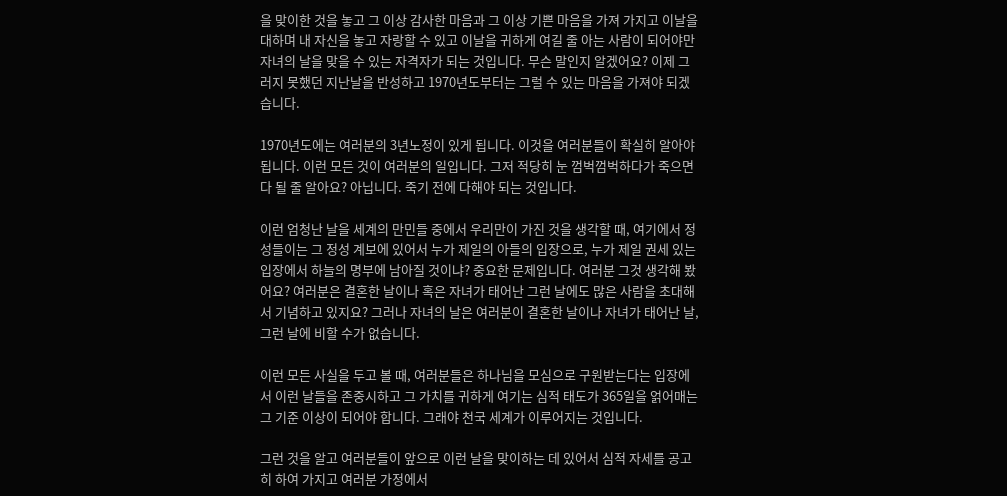을 맞이한 것을 놓고 그 이상 감사한 마음과 그 이상 기쁜 마음을 가져 가지고 이날을 대하며 내 자신을 놓고 자랑할 수 있고 이날을 귀하게 여길 줄 아는 사람이 되어야만 자녀의 날을 맞을 수 있는 자격자가 되는 것입니다. 무슨 말인지 알겠어요? 이제 그러지 못했던 지난날을 반성하고 1970년도부터는 그럴 수 있는 마음을 가져야 되겠습니다.

1970년도에는 여러분의 3년노정이 있게 됩니다. 이것을 여러분들이 확실히 알아야 됩니다. 이런 모든 것이 여러분의 일입니다. 그저 적당히 눈 껌벅껌벅하다가 죽으면 다 될 줄 알아요? 아닙니다. 죽기 전에 다해야 되는 것입니다.

이런 엄청난 날을 세계의 만민들 중에서 우리만이 가진 것을 생각할 때, 여기에서 정성들이는 그 정성 계보에 있어서 누가 제일의 아들의 입장으로, 누가 제일 권세 있는 입장에서 하늘의 명부에 남아질 것이냐? 중요한 문제입니다. 여러분 그것 생각해 봤어요? 여러분은 결혼한 날이나 혹은 자녀가 태어난 그런 날에도 많은 사람을 초대해서 기념하고 있지요? 그러나 자녀의 날은 여러분이 결혼한 날이나 자녀가 태어난 날, 그런 날에 비할 수가 없습니다.

이런 모든 사실을 두고 볼 때, 여러분들은 하나님을 모심으로 구원받는다는 입장에서 이런 날들을 존중시하고 그 가치를 귀하게 여기는 심적 태도가 365일을 얽어매는 그 기준 이상이 되어야 합니다. 그래야 천국 세계가 이루어지는 것입니다.

그런 것을 알고 여러분들이 앞으로 이런 날을 맞이하는 데 있어서 심적 자세를 공고히 하여 가지고 여러분 가정에서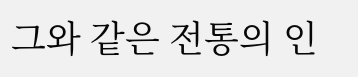그와 같은 전통의 인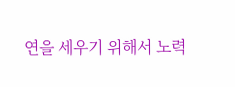연을 세우기 위해서 노력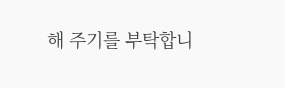해 주기를 부탁합니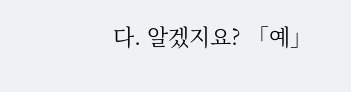다. 알겠지요? 「예」